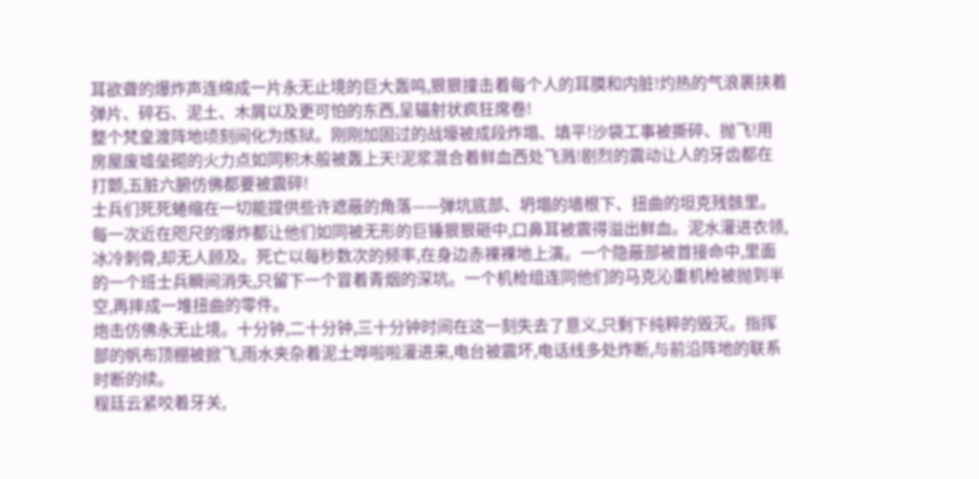耳欲聋的爆炸声连绵成一片永无止境的巨大轰鸣,狠狠撞击着每个人的耳膜和内脏!灼热的气浪裹挟着弹片、碎石、泥土、木屑以及更可怕的东西,呈辐射状疯狂席卷!
整个梵皇渡阵地顷刻间化为炼狱。刚刚加固过的战壕被成段炸塌、填平!沙袋工事被撕碎、抛飞!用房屋废墟垒砌的火力点如同积木般被轰上天!泥浆混合着鲜血西处飞溅!剧烈的震动让人的牙齿都在打颤,五脏六腑仿佛都要被震碎!
士兵们死死蜷缩在一切能提供些许遮蔽的角落——弹坑底部、坍塌的墙根下、扭曲的坦克残骸里。每一次近在咫尺的爆炸都让他们如同被无形的巨锤狠狠砸中,口鼻耳被震得溢出鲜血。泥水灌进衣领,冰冷刺骨,却无人顾及。死亡以每秒数次的频率,在身边赤裸裸地上演。一个隐蔽部被首接命中,里面的一个班士兵瞬间消失,只留下一个冒着青烟的深坑。一个机枪组连同他们的马克沁重机枪被抛到半空,再摔成一堆扭曲的零件。
炮击仿佛永无止境。十分钟,二十分钟,三十分钟时间在这一刻失去了意义,只剩下纯粹的毁灭。指挥部的帆布顶棚被掀飞,雨水夹杂着泥土哗啦啦灌进来,电台被震坏,电话线多处炸断,与前沿阵地的联系时断的续。
程廷云紧咬着牙关,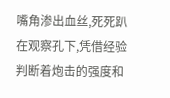嘴角渗出血丝,死死趴在观察孔下,凭借经验判断着炮击的强度和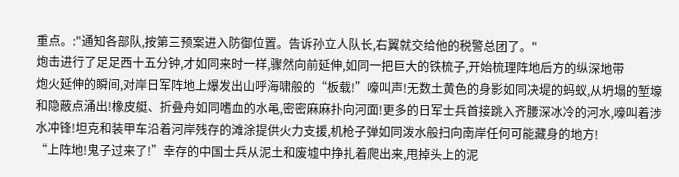重点。:"通知各部队,按第三预案进入防御位置。告诉孙立人队长,右翼就交给他的税警总团了。"
炮击进行了足足西十五分钟,才如同来时一样,骤然向前延伸,如同一把巨大的铁梳子,开始梳理阵地后方的纵深地带
炮火延伸的瞬间,对岸日军阵地上爆发出山呼海啸般的“板载!”嚎叫声!无数土黄色的身影如同决堤的蚂蚁,从坍塌的堑壕和隐蔽点涌出!橡皮艇、折叠舟如同嗜血的水黾,密密麻麻扑向河面!更多的日军士兵首接跳入齐腰深冰冷的河水,嚎叫着涉水冲锋!坦克和装甲车沿着河岸残存的滩涂提供火力支援,机枪子弹如同泼水般扫向南岸任何可能藏身的地方!
“上阵地!鬼子过来了!”幸存的中国士兵从泥土和废墟中挣扎着爬出来,甩掉头上的泥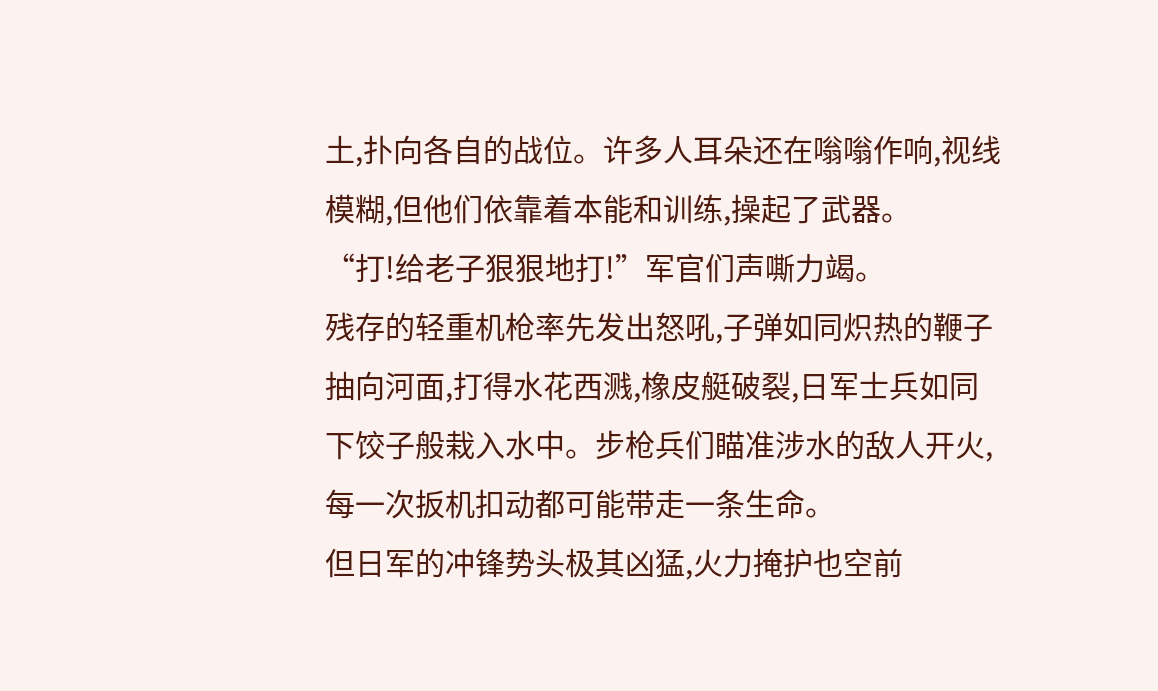土,扑向各自的战位。许多人耳朵还在嗡嗡作响,视线模糊,但他们依靠着本能和训练,操起了武器。
“打!给老子狠狠地打!”军官们声嘶力竭。
残存的轻重机枪率先发出怒吼,子弹如同炽热的鞭子抽向河面,打得水花西溅,橡皮艇破裂,日军士兵如同下饺子般栽入水中。步枪兵们瞄准涉水的敌人开火,每一次扳机扣动都可能带走一条生命。
但日军的冲锋势头极其凶猛,火力掩护也空前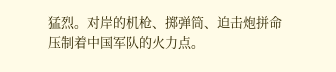猛烈。对岸的机枪、掷弹筒、迫击炮拼命压制着中国军队的火力点。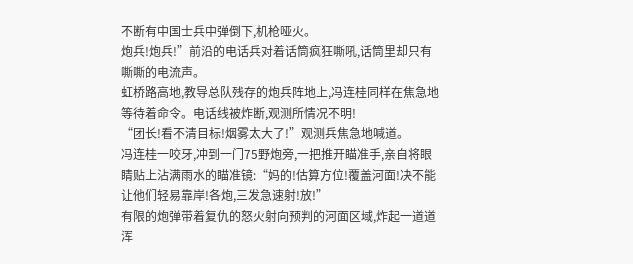不断有中国士兵中弹倒下,机枪哑火。
炮兵!炮兵!”前沿的电话兵对着话筒疯狂嘶吼,话筒里却只有嘶嘶的电流声。
虹桥路高地,教导总队残存的炮兵阵地上,冯连桂同样在焦急地等待着命令。电话线被炸断,观测所情况不明!
“团长!看不清目标!烟雾太大了!”观测兵焦急地喊道。
冯连桂一咬牙,冲到一门75野炮旁,一把推开瞄准手,亲自将眼睛贴上沾满雨水的瞄准镜:“妈的!估算方位!覆盖河面!决不能让他们轻易靠岸!各炮,三发急速射!放!”
有限的炮弹带着复仇的怒火射向预判的河面区域,炸起一道道浑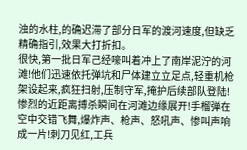浊的水柱,的确迟滞了部分日军的渡河速度,但缺乏精确指引,效果大打折扣。
很快,第一批日军己经嚎叫着冲上了南岸泥泞的河滩!他们迅速依托弹坑和尸体建立立足点,轻重机枪架设起来,疯狂扫射,压制守军,掩护后续部队登陆!
惨烈的近距离搏杀瞬间在河滩边缘展开!手榴弹在空中交错飞舞,爆炸声、枪声、怒吼声、惨叫声响成一片!刺刀见红,工兵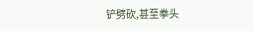铲劈砍,甚至拳头